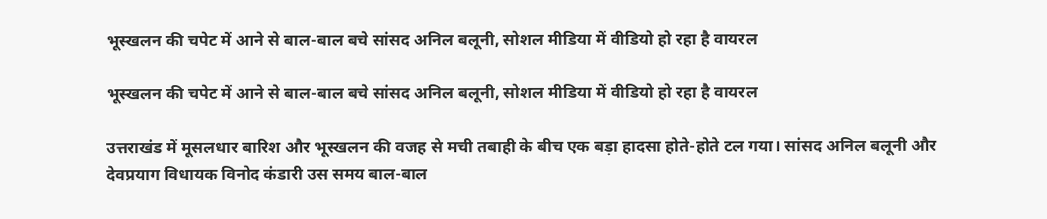भूस्खलन की चपेट में आने से बाल-बाल बचे सांसद अनिल बलूनी, सोशल मीडिया में वीडियो हो रहा है वायरल

भूस्खलन की चपेट में आने से बाल-बाल बचे सांसद अनिल बलूनी, सोशल मीडिया में वीडियो हो रहा है वायरल

उत्तराखंड में मूसलधार बारिश और भूस्खलन की वजह से मची तबाही के बीच एक बड़ा हादसा होते-होते टल गया। सांसद अनिल बलूनी और देवप्रयाग विधायक विनोद कंडारी उस समय बाल-बाल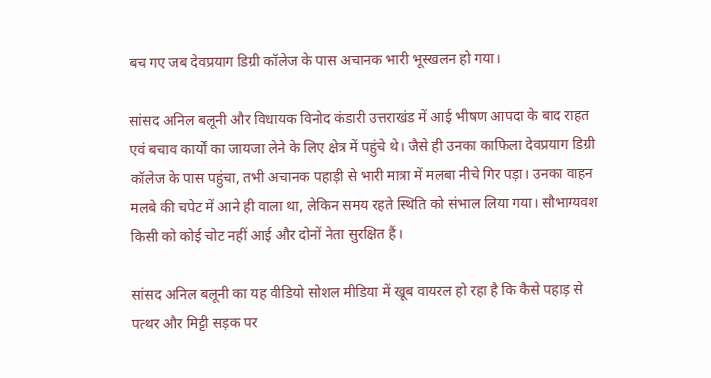बच गए जब देवप्रयाग डिग्री कॉलेज के पास अचानक भारी भूस्खलन हो गया।

सांसद अनिल बलूनी और विधायक विनोद कंडारी उत्तराखंड में आई भीषण आपदा के बाद राहत एवं बचाव कार्यों का जायजा लेने के लिए क्षेत्र में पहुंचे थे। जैसे ही उनका काफिला देवप्रयाग डिग्री कॉलेज के पास पहुंचा, तभी अचानक पहाड़ी से भारी मात्रा में मलबा नीचे गिर पड़ा। उनका वाहन मलबे की चपेट में आने ही वाला था, लेकिन समय रहते स्थिति को संभाल लिया गया। सौभाग्यवश किसी को कोई चोट नहीं आई और दोनों नेता सुरक्षित हैं।

सांसद अनिल बलूनी का यह वीडियो सोशल मीडिया में खूब वायरल हो रहा है कि कैसे पहाड़ से पत्थर और मिट्टी सड़क पर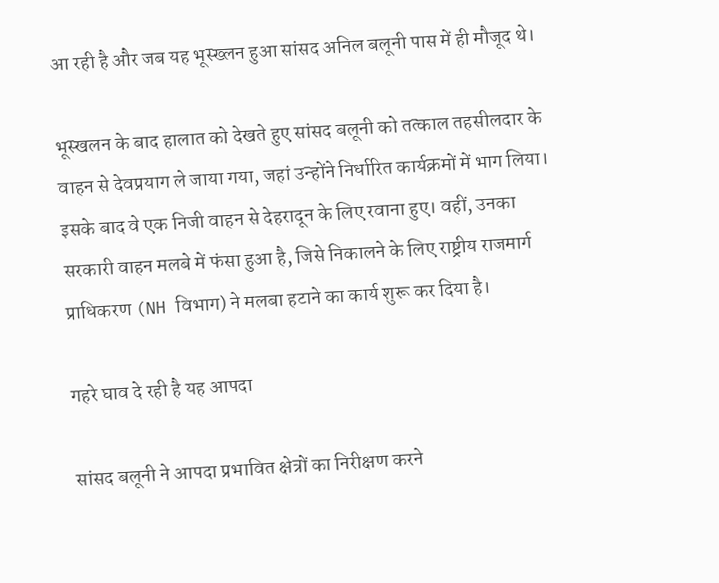आ रही है और जब यह भूस्ख्लन हुआ सांसद अनिल बलूनी पास में ही मौजूद थे।

भूस्खलन के बाद हालात को देखते हुए सांसद बलूनी को तत्काल तहसीलदार के वाहन से देवप्रयाग ले जाया गया, जहां उन्होंने निर्धारित कार्यक्रमों में भाग लिया। इसके बाद वे एक निजी वाहन से देहरादून के लिए रवाना हुए। वहीं, उनका सरकारी वाहन मलबे में फंसा हुआ है, जिसे निकालने के लिए राष्ट्रीय राजमार्ग प्राधिकरण (NH विभाग) ने मलबा हटाने का कार्य शुरू कर दिया है।

गहरे घाव दे रही है यह आपदा

सांसद बलूनी ने आपदा प्रभावित क्षेत्रों का निरीक्षण करने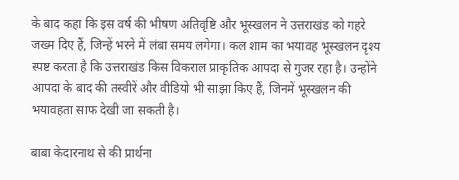के बाद कहा कि इस वर्ष की भीषण अतिवृष्टि और भूस्खलन ने उत्तराखंड को गहरे जख्म दिए हैं, जिन्हें भरने में लंबा समय लगेगा। कल शाम का भयावह भूस्खलन दृश्य स्पष्ट करता है कि उत्तराखंड किस विकराल प्राकृतिक आपदा से गुजर रहा है। उन्होंने आपदा के बाद की तस्वीरें और वीडियो भी साझा किए हैं, जिनमें भूस्खलन की भयावहता साफ देखी जा सकती है।

बाबा केदारनाथ से की प्रार्थना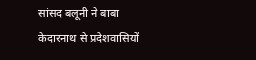सांसद बलूनी ने बाबा केदारनाथ से प्रदेशवासियों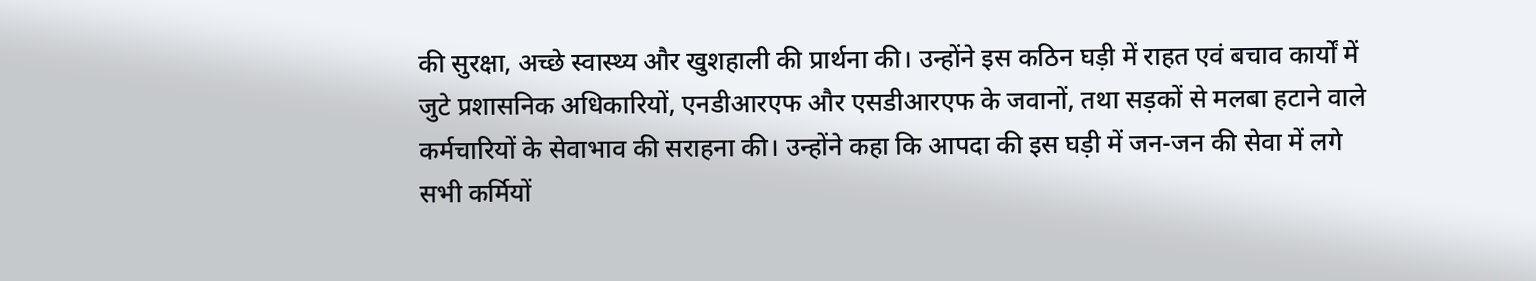की सुरक्षा, अच्छे स्वास्थ्य और खुशहाली की प्रार्थना की। उन्होंने इस कठिन घड़ी में राहत एवं बचाव कार्यों में जुटे प्रशासनिक अधिकारियों, एनडीआरएफ और एसडीआरएफ के जवानों, तथा सड़कों से मलबा हटाने वाले कर्मचारियों के सेवाभाव की सराहना की। उन्होंने कहा कि आपदा की इस घड़ी में जन-जन की सेवा में लगे सभी कर्मियों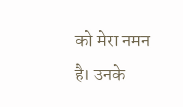को मेरा नमन है। उनके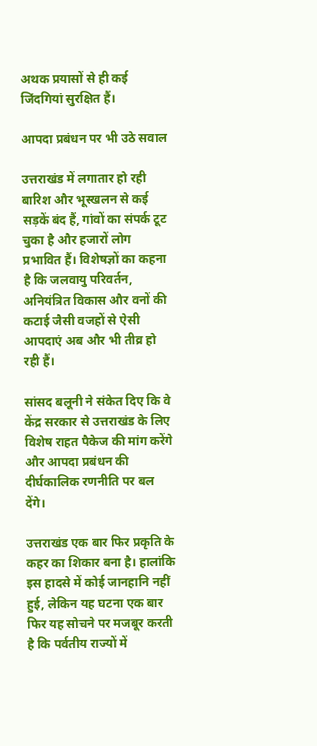अथक प्रयासों से ही कई जिंदगियां सुरक्षित हैं।

आपदा प्रबंधन पर भी उठे सवाल

उत्तराखंड में लगातार हो रही बारिश और भूस्खलन से कई सड़कें बंद हैं, गांवों का संपर्क टूट चुका है और हजारों लोग प्रभावित हैं। विशेषज्ञों का कहना है कि जलवायु परिवर्तन, अनियंत्रित विकास और वनों की कटाई जैसी वजहों से ऐसी आपदाएं अब और भी तीव्र हो रही हैं।

सांसद बलूनी ने संकेत दिए कि वे केंद्र सरकार से उत्तराखंड के लिए विशेष राहत पैकेज की मांग करेंगे और आपदा प्रबंधन की दीर्घकालिक रणनीति पर बल देंगे।

उत्तराखंड एक बार फिर प्रकृति के कहर का शिकार बना है। हालांकि इस हादसे में कोई जानहानि नहीं हुई, लेकिन यह घटना एक बार फिर यह सोचने पर मजबूर करती है कि पर्वतीय राज्यों में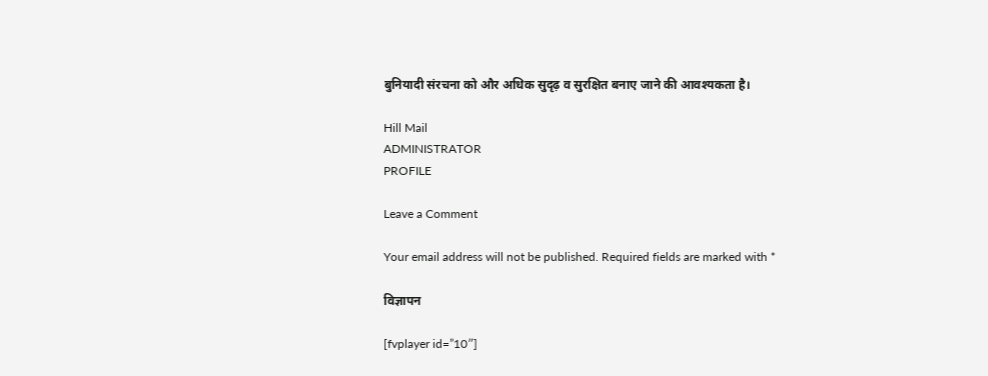बुनियादी संरचना को और अधिक सुदृढ़ व सुरक्षित बनाए जाने की आवश्यकता है।

Hill Mail
ADMINISTRATOR
PROFILE

Leave a Comment

Your email address will not be published. Required fields are marked with *

विज्ञापन

[fvplayer id=”10″]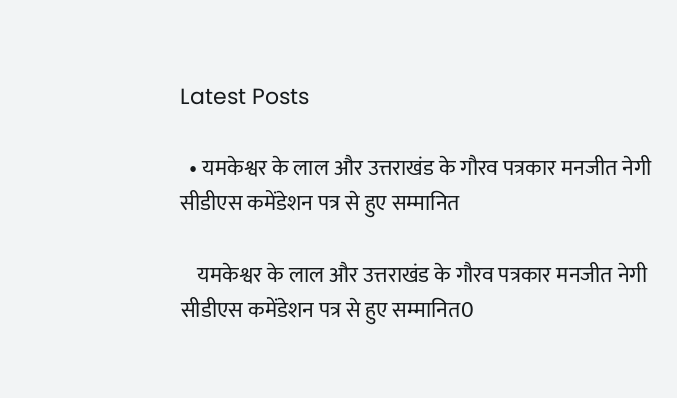Latest Posts

  • यमकेश्वर के लाल और उत्तराखंड के गौरव पत्रकार मनजीत नेगी सीडीएस कमेंडेशन पत्र से हुए सम्मानित

    यमकेश्वर के लाल और उत्तराखंड के गौरव पत्रकार मनजीत नेगी सीडीएस कमेंडेशन पत्र से हुए सम्मानित0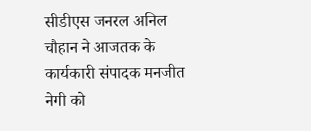सीडीएस जनरल अनिल चौहान ने आजतक के कार्यकारी संपादक मनजीत नेगी को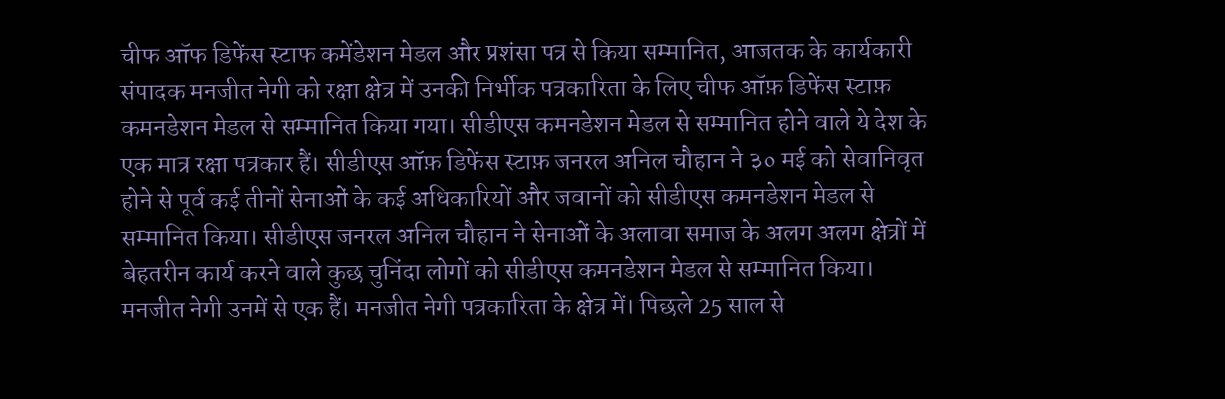चीफ ऑफ डिफेंस स्टाफ कमेंडेशन मेडल और प्रशंसा पत्र से किया सम्मानित, आजतक के कार्यकारी संपादक मनजीत नेगी को रक्षा क्षेत्र में उनकी निर्भीक पत्रकारिता के लिए चीफ ऑफ़ डिफेंस स्टाफ़ कमनडेशन मेडल से सम्मानित किया गया। सीडीएस कमनडेशन मेडल से सम्मानित होने वाले ये देश के एक मात्र रक्षा पत्रकार हैं। सीडीएस ऑफ़ डिफेंस स्टाफ़ जनरल अनिल चौहान ने ३० मई को सेवानिवृत होने से पूर्व कई तीनों सेनाओं के कई अधिकारियों और जवानों को सीडीएस कमनडेशन मेडल से सम्मानित किया। सीडीएस जनरल अनिल चौहान ने सेनाओं के अलावा समाज के अलग अलग क्षेत्रों में बेहतरीन कार्य करने वाले कुछ चुनिंदा लोगों को सीडीएस कमनडेशन मेडल से सम्मानित किया। मनजीत नेगी उनमें से एक हैं। मनजीत नेगी पत्रकारिता के क्षेत्र में। पिछले 25 साल से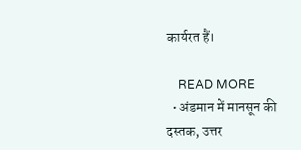कार्यरत हैं।

    READ MORE
  • अंडमान में मानसून की दस्तक, उत्तर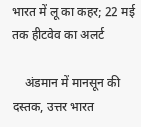भारत में लू का कहर; 22 मई तक हीटवेव का अलर्ट

    अंडमान में मानसून की दस्तक, उत्तर भारत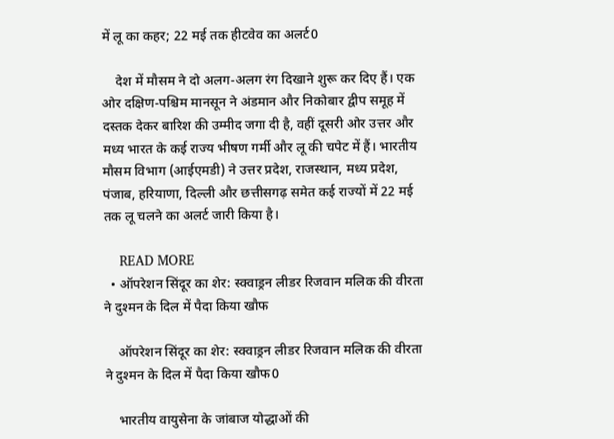में लू का कहर; 22 मई तक हीटवेव का अलर्ट0

    देश में मौसम ने दो अलग-अलग रंग दिखाने शुरू कर दिए हैं। एक ओर दक्षिण-पश्चिम मानसून ने अंडमान और निकोबार द्वीप समूह में दस्तक देकर बारिश की उम्मीद जगा दी है, वहीं दूसरी ओर उत्तर और मध्य भारत के कई राज्य भीषण गर्मी और लू की चपेट में हैं। भारतीय मौसम विभाग (आईएमडी) ने उत्तर प्रदेश, राजस्थान, मध्य प्रदेश, पंजाब, हरियाणा, दिल्ली और छत्तीसगढ़ समेत कई राज्यों में 22 मई तक लू चलने का अलर्ट जारी किया है।

    READ MORE
  • ऑपरेशन सिंदूर का शेर: स्क्वाड्रन लीडर रिजवान मलिक की वीरता ने दुश्मन के दिल में पैदा किया खौफ

    ऑपरेशन सिंदूर का शेर: स्क्वाड्रन लीडर रिजवान मलिक की वीरता ने दुश्मन के दिल में पैदा किया खौफ0

    भारतीय वायुसेना के जांबाज योद्धाओं की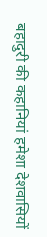बहादुरी की कहानियां हमेशा देशवासियों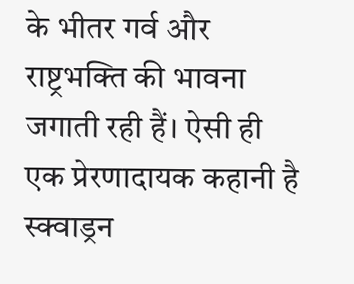के भीतर गर्व और राष्ट्रभक्ति की भावना जगाती रही हैं। ऐसी ही एक प्रेरणादायक कहानी है स्क्वाड्रन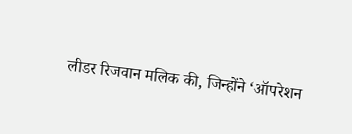लीडर रिजवान मलिक की, जिन्होंने ‘ऑपरेशन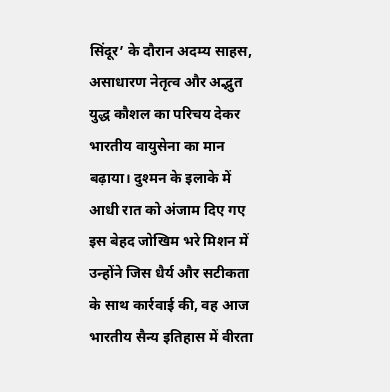सिंदूर’ के दौरान अदम्य साहस, असाधारण नेतृत्व और अद्भुत युद्ध कौशल का परिचय देकर भारतीय वायुसेना का मान बढ़ाया। दुश्मन के इलाके में आधी रात को अंजाम दिए गए इस बेहद जोखिम भरे मिशन में उन्होंने जिस धैर्य और सटीकता के साथ कार्रवाई की, वह आज भारतीय सैन्य इतिहास में वीरता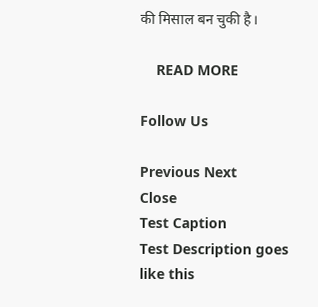की मिसाल बन चुकी है।

    READ MORE

Follow Us

Previous Next
Close
Test Caption
Test Description goes like this